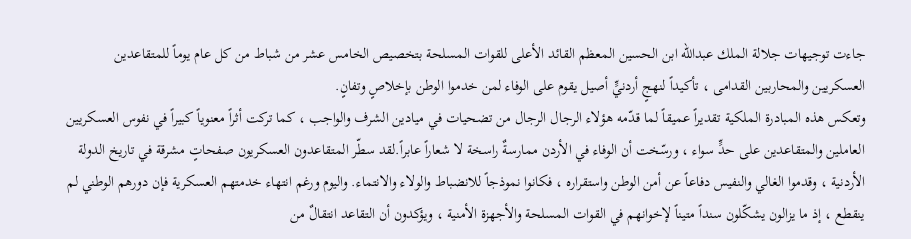جاءت توجيهات جلالة الملك عبدالله ابن الحسين المعظم القائد الأعلى للقوات المسلحة بتخصيص الخامس عشر من شباط من كل عام يوماً للمتقاعدين العسكريين والمحاربين القدامى ، تأكيداً لنهجٍ أردنيٍّ أصيل يقوم على الوفاء لمن خدموا الوطن بإخلاصٍ وتفانٍ.
وتعكس هذه المبادرة الملكية تقديراً عميقاً لما قدّمه هؤلاء الرجال الرجال من تضحيات في ميادين الشرف والواجب ، كما تركت أثراً معنوياً كبيراً في نفوس العسكريين العاملين والمتقاعدين على حدٍّ سواء ، ورسّخت أن الوفاء في الأردن ممارسةٌ راسخة لا شعاراً عابراً.لقد سطّر المتقاعدون العسكريون صفحاتٍ مشرقة في تاريخ الدولة الأردنية ، وقدموا الغالي والنفيس دفاعاً عن أمن الوطن واستقراره ، فكانوا نموذجاً للانضباط والولاء والانتماء. واليوم ورغم انتهاء خدمتهم العسكرية فإن دورهم الوطني لم ينقطع ، إذ ما يزالون يشكّلون سنداً متيناً لإخوانهم في القوات المسلحة والأجهزة الأمنية ، ويؤكدون أن التقاعد انتقالٌ من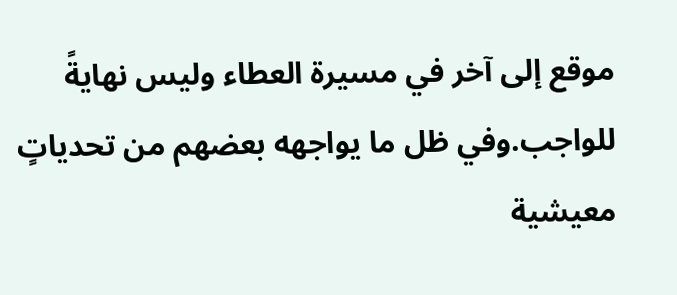موقع إلى آخر في مسيرة العطاء وليس نهايةً للواجب.وفي ظل ما يواجهه بعضهم من تحدياتٍ معيشية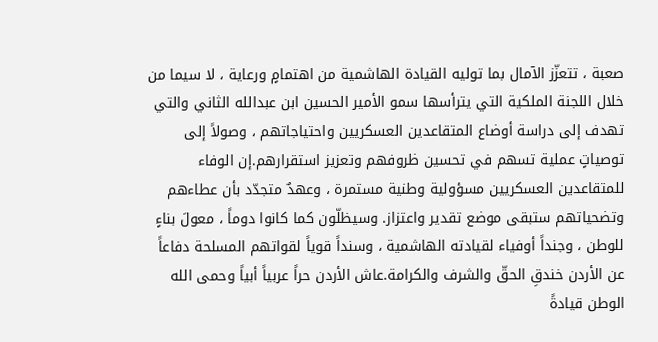صعبة ، تتعزّز الآمال بما توليه القيادة الهاشمية من اهتمامٍ ورعاية ، لا سيما من خلال اللجنة الملكية التي يترأسها سمو الأمير الحسين ابن عبدالله الثاني والتي تهدف إلى دراسة أوضاع المتقاعدين العسكريين واحتياجاتهم ، وصولاً إلى توصياتٍ عملية تسهم في تحسين ظروفهم وتعزيز استقرارهم.إن الوفاء للمتقاعدين العسكريين مسؤولية وطنية مستمرة ، وعهدٌ متجدّد بأن عطاءهم وتضحياتهم ستبقى موضع تقدير واعتزاز. وسيظلّون كما كانوا دوماً ، معولَ بناءٍ للوطن ، وجنداً أوفياء لقيادته الهاشمية ، وسنداً قوياً لقواتهم المسلحة دفاعاً عن الأردن خندقِ الحقّ والشرف والكرامة.عاش الأردن حراً عربياً أبياً وحمى الله الوطن قيادةً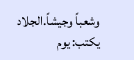وشعباً وجيشاً.الجلاد يكتب: يوم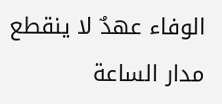الوفاء عهدٌ لا ينقطع
مدار الساعة